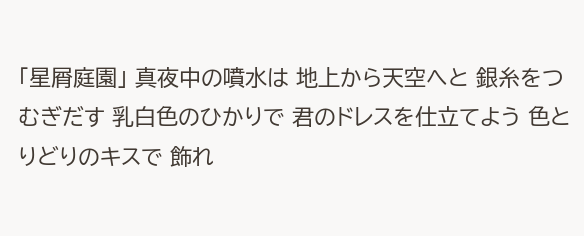「星屑庭園」 真夜中の噴水は 地上から天空へと 銀糸をつむぎだす 乳白色のひかりで 君のドレスを仕立てよう 色とりどりのキスで 飾れ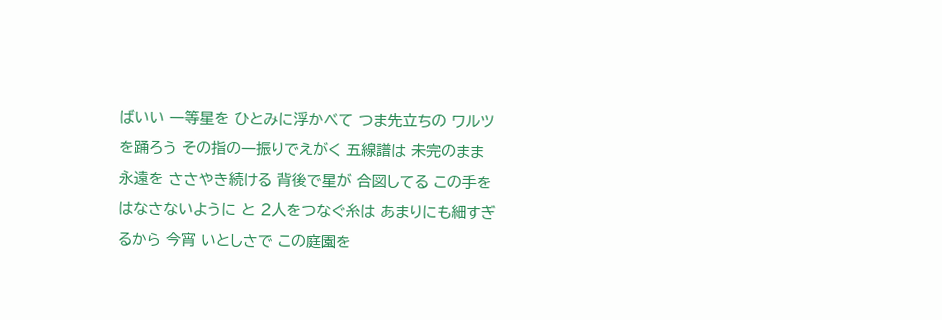ばいい 一等星を ひとみに浮かべて つま先立ちの ワルツを踊ろう その指の一振りでえがく 五線譜は 未完のまま 永遠を ささやき続ける 背後で星が 合図してる この手を はなさないように と 2人をつなぐ糸は あまりにも細すぎるから 今宵 いとしさで この庭園を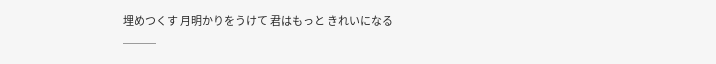埋めつくす 月明かりをうけて 君はもっと きれいになる───